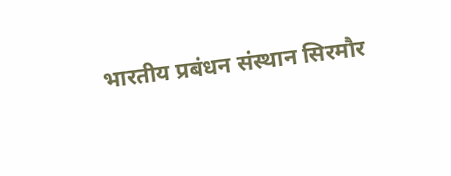भारतीय प्रबंधन संस्थान सिरमौर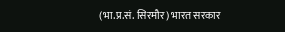(भा.प्र.सं. सिरमौर) भारत सरकार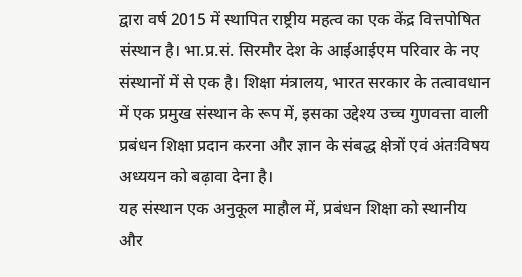द्वारा वर्ष 2015 में स्थापित राष्ट्रीय महत्व का एक केंद्र वित्तपोषित संस्थान है। भा.प्र.सं. सिरमौर देश के आईआईएम परिवार के नए संस्थानों में से एक है। शिक्षा मंत्रालय, भारत सरकार के तत्वावधान में एक प्रमुख संस्थान के रूप में, इसका उद्देश्य उच्च गुणवत्ता वाली प्रबंधन शिक्षा प्रदान करना और ज्ञान के संबद्ध क्षेत्रों एवं अंतःविषय अध्ययन को बढ़ावा देना है।
यह संस्थान एक अनुकूल माहौल में, प्रबंधन शिक्षा को स्थानीय और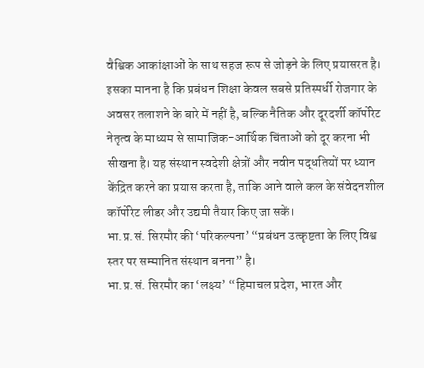वैश्विक आकांक्षाओं के साथ सहज रूप से जोड़ने के लिए प्रयासरत है। इसका मानना है कि प्रबंधन शिक्षा केवल सबसे प्रतिस्पर्धी रोजगार के अवसर तलाशने के बारे में नहीं है, बल्कि नैतिक और दूरदर्शी कॉर्पोरेट नेतृत्व के माध्यम से सामाजिक-आर्थिक चिंताओं को दूर करना भी सीखना है। यह संस्थान स्वदेशी क्षेत्रों और नवीन पद्धतियों पर ध्यान केंद्रित करने का प्रयास करता है, ताकि आने वाले कल के संवेदनशील कॉर्पोरेट लीडर और उद्यमी तैयार किए जा सकें।
भा.प्र.सं. सिरमौर की ‘परिकल्पना’ “प्रबंधन उत्कृष्टता के लिए विश्व स्तर पर सम्मानित संस्थान बनना” है।
भा.प्र.सं. सिरमौर का ‘लक्ष्य’ “हिमाचल प्रदेश, भारत और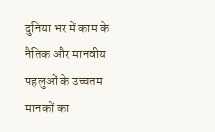दुनिया भर में काम के नैतिक और मानवीय पहलुओं के उच्चतम मानकों का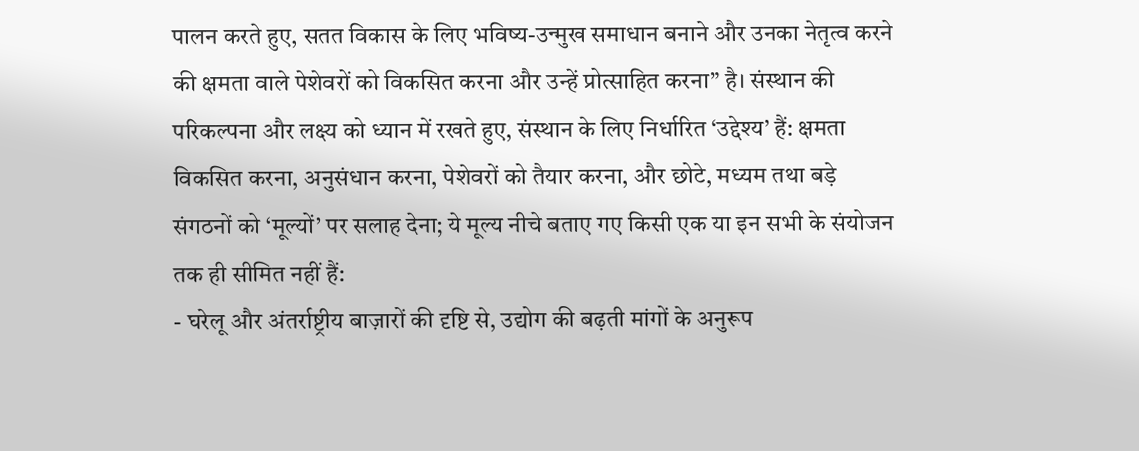पालन करते हुए, सतत विकास के लिए भविष्य-उन्मुख समाधान बनाने और उनका नेतृत्व करने की क्षमता वाले पेशेवरों को विकसित करना और उन्हें प्रोत्साहित करना” है। संस्थान की परिकल्पना और लक्ष्य को ध्यान में रखते हुए, संस्थान के लिए निर्धारित ‘उद्देश्य’ हैं: क्षमता विकसित करना, अनुसंधान करना, पेशेवरों को तैयार करना, और छोटे, मध्यम तथा बड़े संगठनों को ‘मूल्यों’ पर सलाह देना; ये मूल्य नीचे बताए गए किसी एक या इन सभी के संयोजन तक ही सीमित नहीं हैं:
- घरेलू और अंतर्राष्ट्रीय बाज़ारों की दृष्टि से, उद्योग की बढ़ती मांगों के अनुरूप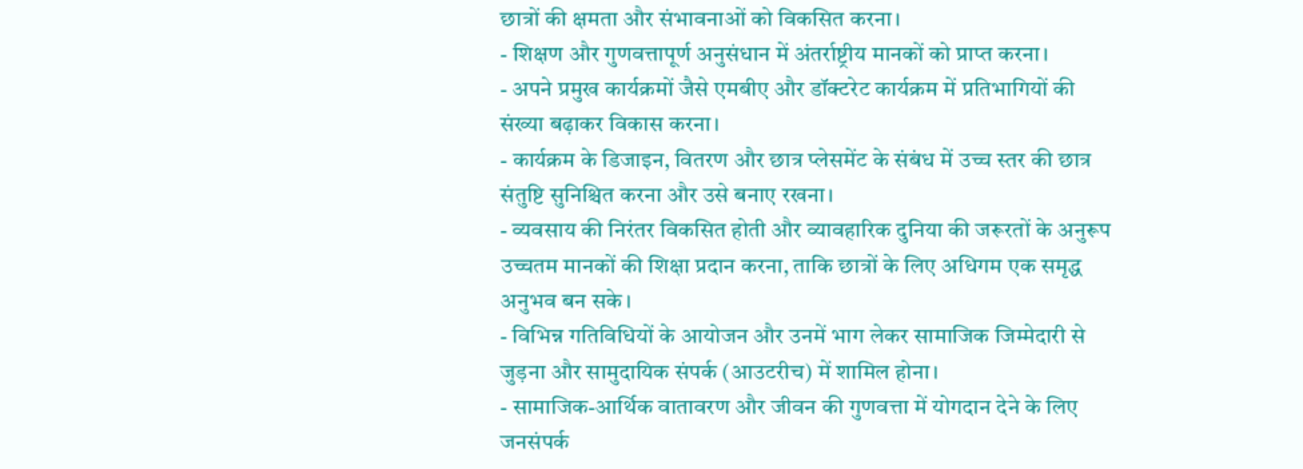छात्रों की क्षमता और संभावनाओं को विकसित करना।
- शिक्षण और गुणवत्तापूर्ण अनुसंधान में अंतर्राष्ट्रीय मानकों को प्राप्त करना।
- अपने प्रमुख कार्यक्रमों जैसे एमबीए और डॉक्टरेट कार्यक्रम में प्रतिभागियों की संख्या बढ़ाकर विकास करना।
- कार्यक्रम के डिजाइन, वितरण और छात्र प्लेसमेंट के संबंध में उच्च स्तर की छात्र संतुष्टि सुनिश्चित करना और उसे बनाए रखना।
- व्यवसाय की निरंतर विकसित होती और व्यावहारिक दुनिया की जरूरतों के अनुरूप उच्चतम मानकों की शिक्षा प्रदान करना, ताकि छात्रों के लिए अधिगम एक समृद्ध अनुभव बन सके।
- विभिन्न गतिविधियों के आयोजन और उनमें भाग लेकर सामाजिक जिम्मेदारी से जुड़ना और सामुदायिक संपर्क (आउटरीच) में शामिल होना।
- सामाजिक-आर्थिक वातावरण और जीवन की गुणवत्ता में योगदान देने के लिए जनसंपर्क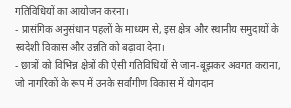गतिविधियों का आयोजन करना।
- प्रासंगिक अनुसंधान पहलों के माध्यम से, इस क्षेत्र और स्थानीय समुदायों के स्वदेशी विकास और उन्नति को बढ़ावा देना।
- छात्रों को विभिन्न क्षेत्रों की ऐसी गतिविधियों से जान-बूझकर अवगत कराना, जो नागरिकों के रूप में उनके सर्वांगीण विकास में योगदान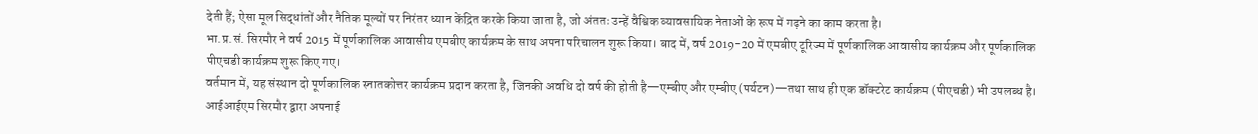देती हैं; ऐसा मूल सिद्धांतों और नैतिक मूल्यों पर निरंतर ध्यान केंद्रित करके किया जाता है, जो अंततः उन्हें वैश्विक व्यावसायिक नेताओं के रूप में गढ़ने का काम करता है।
भा.प्र.सं. सिरमौर ने वर्ष 2015 में पूर्णकालिक आवासीय एमबीए कार्यक्रम के साथ अपना परिचालन शुरू किया। बाद में, वर्ष 2019-20 में एमबीए टूरिज्म में पूर्णकालिक आवासीय कार्यक्रम और पूर्णकालिक पीएचडी कार्यक्रम शुरू किए गए।
वर्तमान में, यह संस्थान दो पूर्णकालिक स्नातकोत्तर कार्यक्रम प्रदान करता है, जिनकी अवधि दो वर्ष की होती है—एम्बीए और एम्बीए (पर्यटन)—तथा साथ ही एक डॉक्टरेट कार्यक्रम (पीएचडी) भी उपलब्ध है। आईआईएम सिरमौर द्वारा अपनाई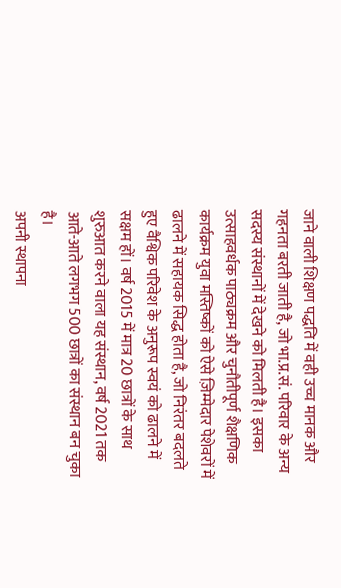जाने वाली शिक्षण पद्धति में वही उच्च मानक और गहनता बरती जाती है, जो भा.प्र.सं. परिवार के अन्य सदस्य संस्थानों में देखने को मिलती है। इसका उत्साहवर्धक पाठ्यक्रम और चुनौतीपूर्ण शैक्षणिक कार्यक्रम युवा मस्तिष्कों को ऐसे ज़िम्मेदार पेशेवरों में ढालने में सहायक सिद्ध होता है, जो निरंतर बदलते हुए वैश्विक परिवेश के अनुरूप स्वयं को ढालने में सक्षम हों। वर्ष 2015 में मात्र 20 छात्रों के साथ शुरुआत करने वाला यह संस्थान, वर्ष 2021 तक आते-आते लगभग 500 छात्रों का संस्थान बन चुका है।
अपनी स्थापना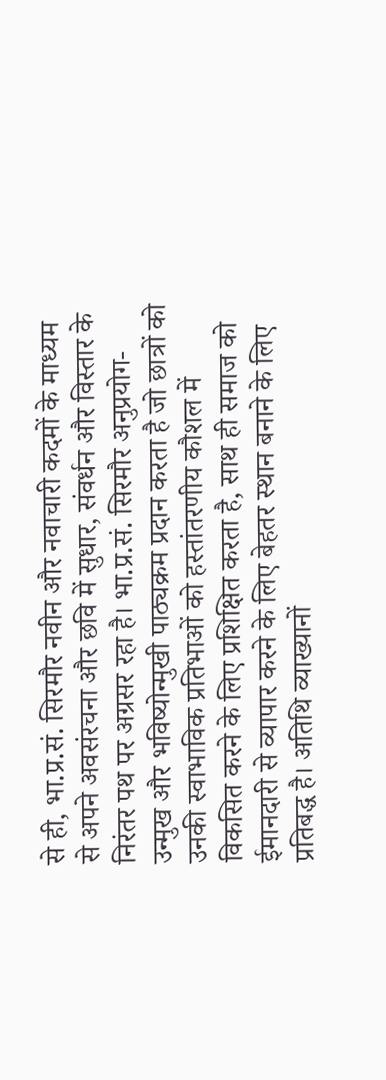से ही, भा.प्र.सं. सिरमौर नवीन और नवाचारी कदमों के माध्यम से अपने अवसंरचना और छवि में सुधार, संवर्धन और विस्तार के निरंतर पथ पर अग्रसर रहा है। भा.प्र.सं. सिरमौर अनुप्रयोग-उन्मुख और भविष्योन्मुखी पाठ्यक्रम प्रदान करता है जो छात्रों को उनकी स्वाभाविक प्रतिभाओं को हस्तांतरणीय कौशल में विकसित करने के लिए प्रशिक्षित करता है, साथ ही समाज को ईमानदारी से व्यापार करने के लिए बेहतर स्थान बनाने के लिए प्रतिबद्ध है। अतिथि व्याख्यानों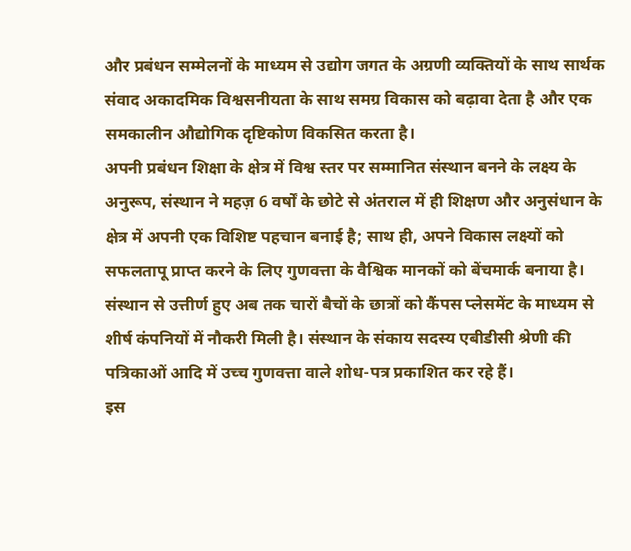और प्रबंधन सम्मेलनों के माध्यम से उद्योग जगत के अग्रणी व्यक्तियों के साथ सार्थक संवाद अकादमिक विश्वसनीयता के साथ समग्र विकास को बढ़ावा देता है और एक समकालीन औद्योगिक दृष्टिकोण विकसित करता है।
अपनी प्रबंधन शिक्षा के क्षेत्र में विश्व स्तर पर सम्मानित संस्थान बनने के लक्ष्य के अनुरूप, संस्थान ने महज़ 6 वर्षों के छोटे से अंतराल में ही शिक्षण और अनुसंधान के क्षेत्र में अपनी एक विशिष्ट पहचान बनाई है; साथ ही, अपने विकास लक्ष्यों को सफलतापू प्राप्त करने के लिए गुणवत्ता के वैश्विक मानकों को बेंचमार्क बनाया है। संस्थान से उत्तीर्ण हुए अब तक चारों बैचों के छात्रों को कैंपस प्लेसमेंट के माध्यम से शीर्ष कंपनियों में नौकरी मिली है। संस्थान के संकाय सदस्य एबीडीसी श्रेणी की पत्रिकाओं आदि में उच्च गुणवत्ता वाले शोध-पत्र प्रकाशित कर रहे हैं।
इस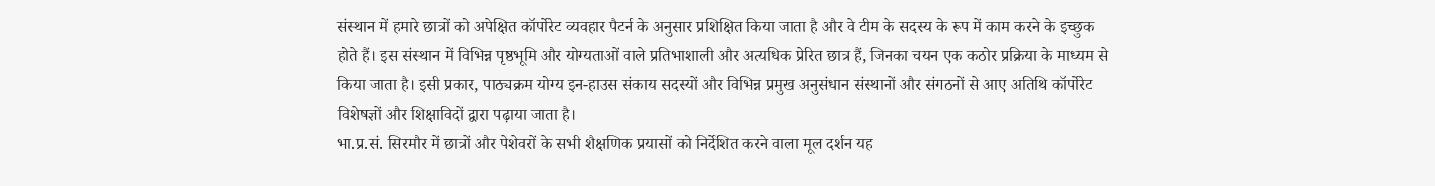संस्थान में हमारे छात्रों को अपेक्षित कॉर्पोरेट व्यवहार पैटर्न के अनुसार प्रशिक्षित किया जाता है और वे टीम के सदस्य के रूप में काम करने के इच्छुक होते हैं। इस संस्थान में विभिन्न पृष्ठभूमि और योग्यताओं वाले प्रतिभाशाली और अत्यधिक प्रेरित छात्र हैं, जिनका चयन एक कठोर प्रक्रिया के माध्यम से किया जाता है। इसी प्रकार, पाठ्यक्रम योग्य इन-हाउस संकाय सदस्यों और विभिन्न प्रमुख अनुसंधान संस्थानों और संगठनों से आए अतिथि कॉर्पोरेट विशेषज्ञों और शिक्षाविदों द्वारा पढ़ाया जाता है।
भा.प्र.सं. सिरमौर में छात्रों और पेशेवरों के सभी शैक्षणिक प्रयासों को निर्देशित करने वाला मूल दर्शन यह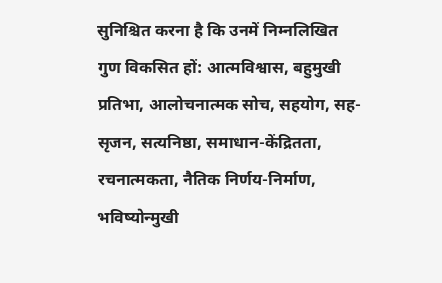सुनिश्चित करना है कि उनमें निम्नलिखित गुण विकसित हों: आत्मविश्वास, बहुमुखी प्रतिभा, आलोचनात्मक सोच, सहयोग, सह-सृजन, सत्यनिष्ठा, समाधान-केंद्रितता, रचनात्मकता, नैतिक निर्णय-निर्माण, भविष्योन्मुखी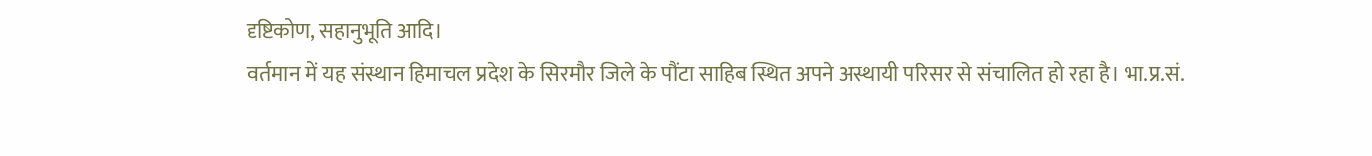दृष्टिकोण, सहानुभूति आदि।
वर्तमान में यह संस्थान हिमाचल प्रदेश के सिरमौर जिले के पौंटा साहिब स्थित अपने अस्थायी परिसर से संचालित हो रहा है। भा.प्र.सं.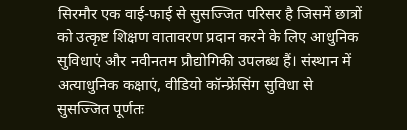सिरमौर एक वाई-फाई से सुसज्जित परिसर है जिसमें छात्रों को उत्कृष्ट शिक्षण वातावरण प्रदान करने के लिए आधुनिक सुविधाएं और नवीनतम प्रौद्योगिकी उपलब्ध हैं। संस्थान में अत्याधुनिक कक्षाएं, वीडियो कॉन्फ्रेंसिंग सुविधा से सुसज्जित पूर्णतः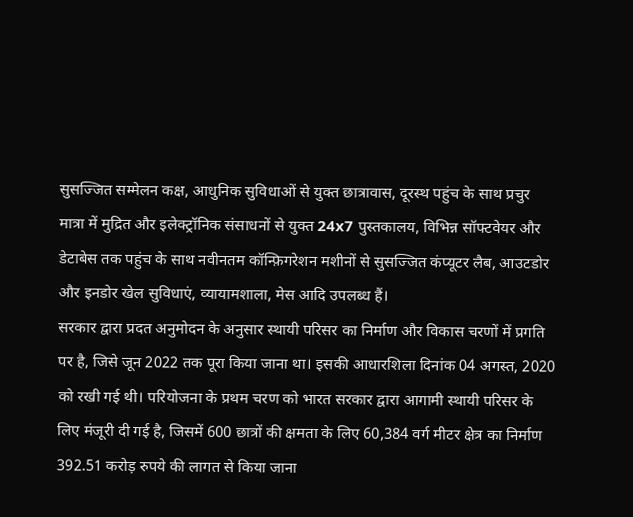सुसज्जित सम्मेलन कक्ष, आधुनिक सुविधाओं से युक्त छात्रावास, दूरस्थ पहुंच के साथ प्रचुर मात्रा में मुद्रित और इलेक्ट्रॉनिक संसाधनों से युक्त 24x7 पुस्तकालय, विभिन्न सॉफ्टवेयर और डेटाबेस तक पहुंच के साथ नवीनतम कॉन्फ़िगरेशन मशीनों से सुसज्जित कंप्यूटर लैब, आउटडोर और इनडोर खेल सुविधाएं, व्यायामशाला, मेस आदि उपलब्ध हैं।
सरकार द्वारा प्रदत अनुमोदन के अनुसार स्थायी परिसर का निर्माण और विकास चरणों में प्रगति पर है, जिसे जून 2022 तक पूरा किया जाना था। इसकी आधारशिला दिनांक 04 अगस्त, 2020 को रखी गई थी। परियोजना के प्रथम चरण को भारत सरकार द्वारा आगामी स्थायी परिसर के लिए मंजूरी दी गई है, जिसमें 600 छात्रों की क्षमता के लिए 60,384 वर्ग मीटर क्षेत्र का निर्माण 392.51 करोड़ रुपये की लागत से किया जाना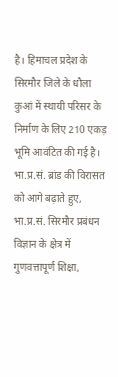है। हिमाचल प्रदेश के सिरमौर जिले के धौला कुआं में स्थायी परिसर के निर्माण के लिए 210 एकड़ भूमि आवंटित की गई है।
भा.प्र.सं. ब्रांड की विरासत को आगे बढ़ाते हुए, भा.प्र.सं. सिरमौर प्रबंधन विज्ञान के क्षेत्र में गुणवत्तापूर्ण शिक्षा,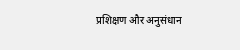प्रशिक्षण और अनुसंधान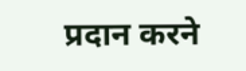प्रदान करने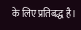के लिए प्रतिबद्ध है।